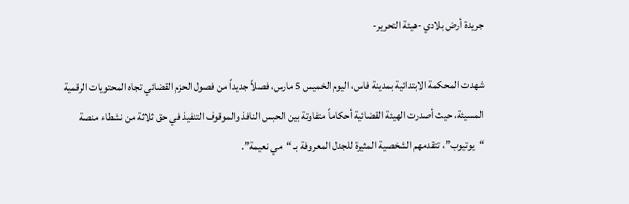جريدة أرض بلادي -هيئة التحرير-

شهدت المحكمة الابتدائية بمدينة فاس، اليوم الخميس 5 مارس، فصلاً جديداً من فصول الحزم القضائي تجاه المحتويات الرقمية المسيئة، حيث أصدرت الهيئة القضائية أحكاماً متفاوتة بين الحبس النافذ والموقوف التنفيذ في حق ثلاثة من نشطاء منصة “يوتيوب”، تتقدمهم الشخصية المثيرة للجدل المعروفة بـ “مي نعيمة”.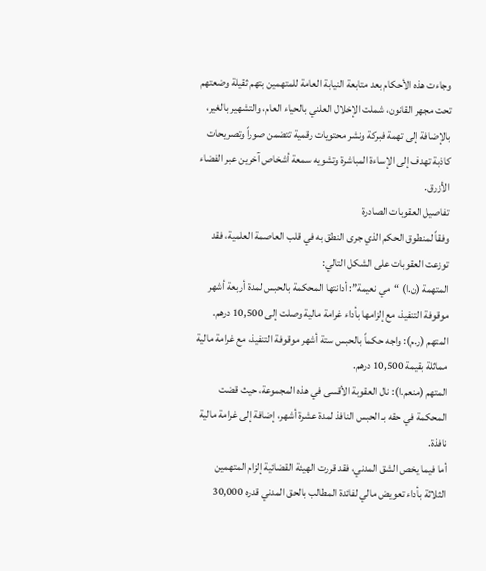وجاءت هذه الأحكام بعد متابعة النيابة العامة للمتهمين بتهم ثقيلة وضعتهم تحت مجهر القانون، شملت الإخلال العلني بالحياء العام، والتشهير بالغير، بالإضافة إلى تهمة فبركة ونشر محتويات رقمية تتضمن صوراً وتصريحات كاذبة تهدف إلى الإساءة المباشرة وتشويه سمعة أشخاص آخرين عبر الفضاء الأزرق.
تفاصيل العقوبات الصادرة
وفقاً لمنطوق الحكم الذي جرى النطق به في قلب العاصمة العلمية، فقد توزعت العقوبات على الشكل التالي:
المتهمة (ن.ا) “مي نعيمة”: أدانتها المحكمة بالحبس لمدة أربعة أشهر موقوفة التنفيذ، مع إلزامها بأداء غرامة مالية وصلت إلى 10,500 درهم.
المتهم (ر.م): واجه حكماً بالحبس ستة أشهر موقوفة التنفيذ، مع غرامة مالية مماثلة بقيمة 10,500 درهم.
المتهم (منعم.ا): نال العقوبة الأقسى في هذه المجموعة، حيث قضت المحكمة في حقه بـ الحبس النافذ لمدة عشرة أشهر، إضافة إلى غرامة مالية نافذة.
أما فيما يخص الشق المدني، فقد قررت الهيئة القضائية إلزام المتهمين الثلاثة بأداء تعويض مالي لفائدة المطالب بالحق المدني قدره 30,000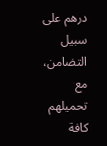درهم على سبيل التضامن، مع تحميلهم كافة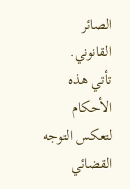الصائر القانوني.
تأتي هذه الأحكام لتعكس التوجه القضائي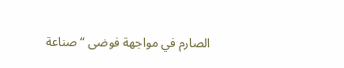الصارم في مواجهة فوضى “صناعة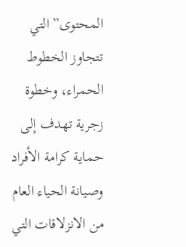المحتوى” التي تتجاوز الخطوط الحمراء، وخطوة زجرية تهدف إلى حماية كرامة الأفراد وصيانة الحياء العام من الانزلاقات التي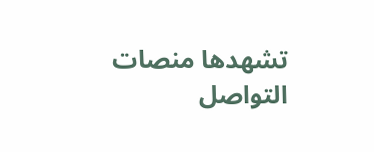تشهدها منصات التواصل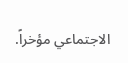الاجتماعي مؤخراً.